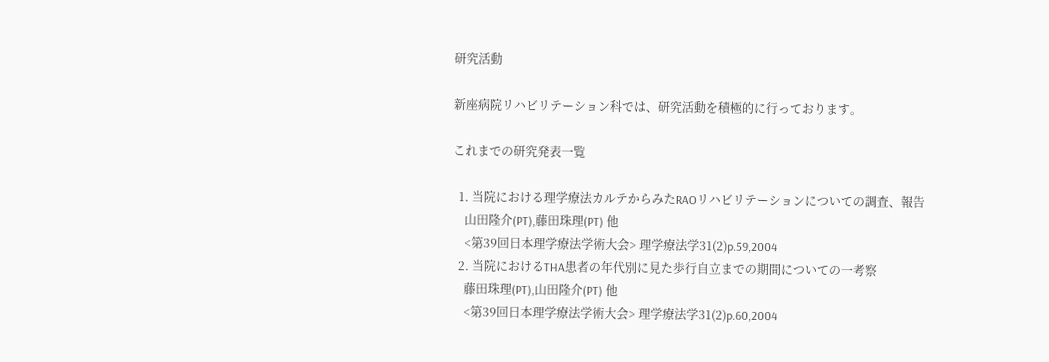研究活動

新座病院リハビリテーション科では、研究活動を積極的に行っております。

これまでの研究発表一覧

  1. 当院における理学療法カルテからみたRAOリハビリテーションについての調査、報告
    山田隆介(PT),藤田珠理(PT) 他
    <第39回日本理学療法学術大会> 理学療法学31(2)p.59,2004
  2. 当院におけるTHA患者の年代別に見た歩行自立までの期間についての一考察
    藤田珠理(PT),山田隆介(PT) 他
    <第39回日本理学療法学術大会> 理学療法学31(2)p.60,2004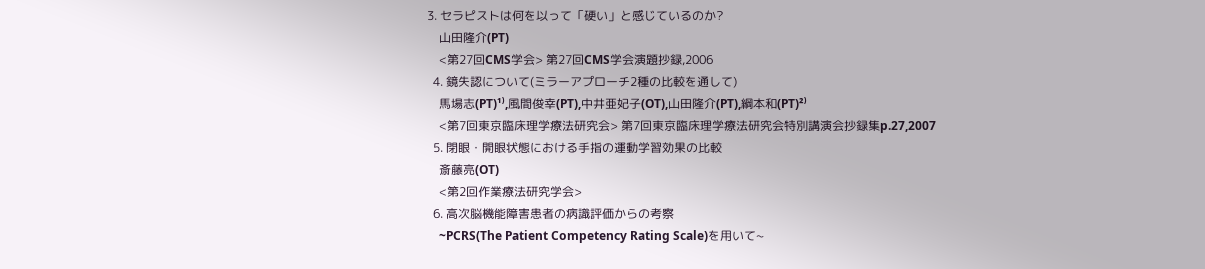3. セラピストは何を以って「硬い」と感じているのか?
    山田隆介(PT)
    <第27回CMS学会> 第27回CMS学会演題抄録,2006
  4. 鏡失認について(ミラーアプローチ2種の比較を通して)
    馬場志(PT)¹⁾,風間俊幸(PT),中井亜妃子(OT),山田隆介(PT),綱本和(PT)²⁾
    <第7回東京臨床理学療法研究会> 第7回東京臨床理学療法研究会特別講演会抄録集p.27,2007
  5. 閉眼・開眼状態における手指の運動学習効果の比較
    斎藤亮(OT)
    <第2回作業療法研究学会>
  6. 高次脳機能障害患者の病識評価からの考察
    ~PCRS(The Patient Competency Rating Scale)を用いて~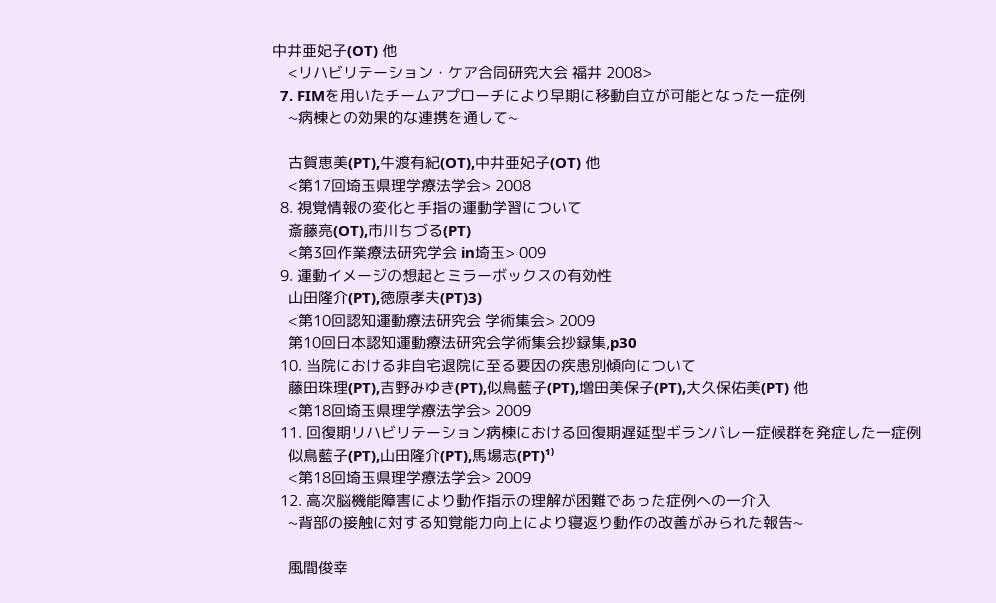中井亜妃子(OT) 他
    <リハビリテーション・ケア合同研究大会 福井 2008>
  7. FIMを用いたチームアプローチにより早期に移動自立が可能となった一症例
    ~病棟との効果的な連携を通して~

    古賀恵美(PT),牛渡有紀(OT),中井亜妃子(OT) 他
    <第17回埼玉県理学療法学会> 2008
  8. 視覚情報の変化と手指の運動学習について
    斎藤亮(OT),市川ちづる(PT)
    <第3回作業療法研究学会 in埼玉> 009
  9. 運動イメージの想起とミラーボックスの有効性
    山田隆介(PT),徳原孝夫(PT)3)
    <第10回認知運動療法研究会 学術集会> 2009
    第10回日本認知運動療法研究会学術集会抄録集,p30
  10. 当院における非自宅退院に至る要因の疾患別傾向について
    藤田珠理(PT),吉野みゆき(PT),似鳥藍子(PT),増田美保子(PT),大久保佑美(PT) 他
    <第18回埼玉県理学療法学会> 2009
  11. 回復期リハビリテーション病棟における回復期遅延型ギランバレー症候群を発症した一症例
    似鳥藍子(PT),山田隆介(PT),馬場志(PT)¹⁾
    <第18回埼玉県理学療法学会> 2009
  12. 高次脳機能障害により動作指示の理解が困難であった症例への一介入
    ~背部の接触に対する知覚能力向上により寝返り動作の改善がみられた報告~

    風間俊幸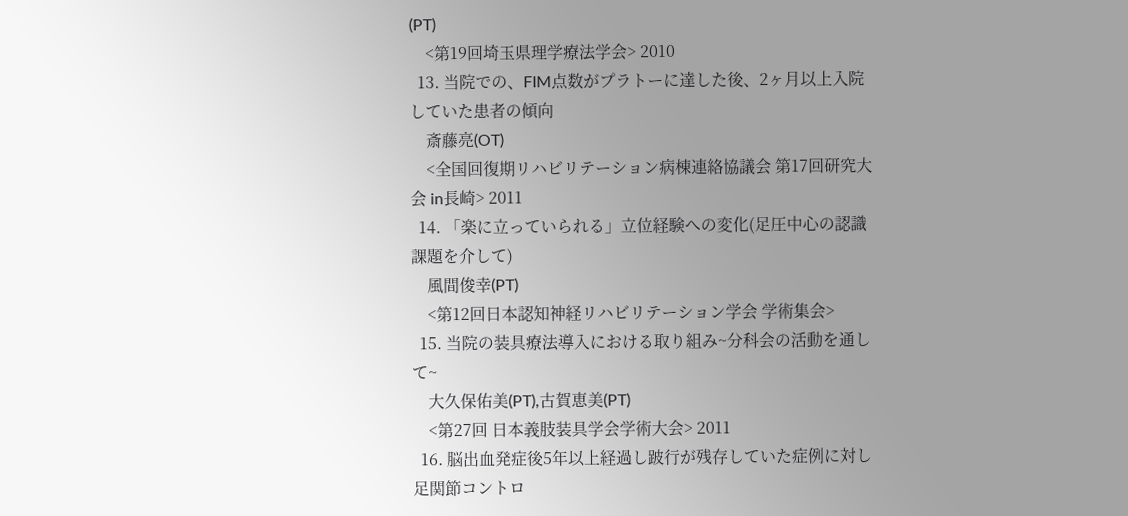(PT)
    <第19回埼玉県理学療法学会> 2010
  13. 当院での、FIM点数がプラトーに達した後、2ヶ月以上入院していた患者の傾向
    斎藤亮(OT)
    <全国回復期リハビリテーション病棟連絡協議会 第17回研究大会 in長崎> 2011
  14. 「楽に立っていられる」立位経験への変化(足圧中心の認識課題を介して)
    風間俊幸(PT)
    <第12回日本認知神経リハビリテーション学会 学術集会>
  15. 当院の装具療法導入における取り組み~分科会の活動を通して~
    大久保佑美(PT),古賀恵美(PT)
    <第27回 日本義肢装具学会学術大会> 2011
  16. 脳出血発症後5年以上経過し跛行が残存していた症例に対し足関節コントロ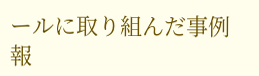ールに取り組んだ事例報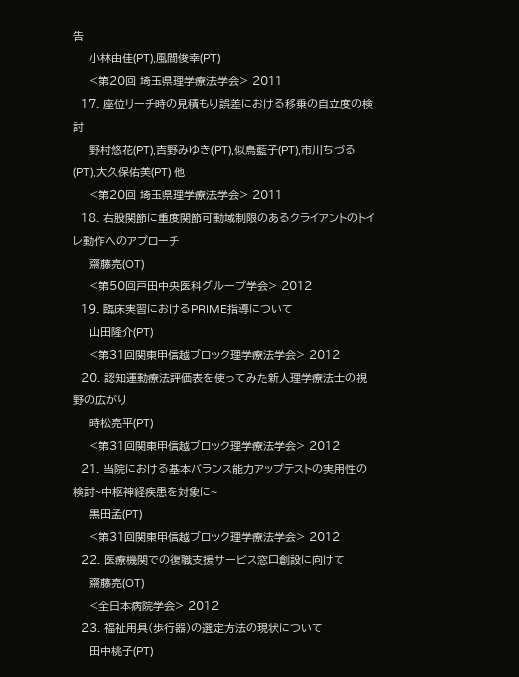告
    小林由佳(PT),風間俊幸(PT)
    <第20回 埼玉県理学療法学会> 2011
  17. 座位リーチ時の見積もり誤差における移乗の自立度の検討
    野村悠花(PT),吉野みゆき(PT),似鳥藍子(PT),市川ちづる(PT),大久保佑美(PT) 他
    <第20回 埼玉県理学療法学会> 2011
  18. 右股関節に重度関節可動域制限のあるクライアントのトイレ動作へのアプローチ
    齋藤亮(OT)
    <第50回戸田中央医科グループ学会> 2012
  19. 臨床実習におけるPRIME指導について
    山田隆介(PT)
    <第31回関東甲信越ブロック理学療法学会> 2012
  20. 認知運動療法評価表を使ってみた新人理学療法士の視野の広がり
    時松亮平(PT)
    <第31回関東甲信越ブロック理学療法学会> 2012
  21. 当院における基本バランス能力アップテストの実用性の検討~中枢神経疾患を対象に~
    黒田孟(PT)
    <第31回関東甲信越ブロック理学療法学会> 2012
  22. 医療機関での復職支援サービス窓口創設に向けて
    齋藤亮(OT)
    <全日本病院学会> 2012
  23. 福祉用具(歩行器)の選定方法の現状について
    田中桃子(PT)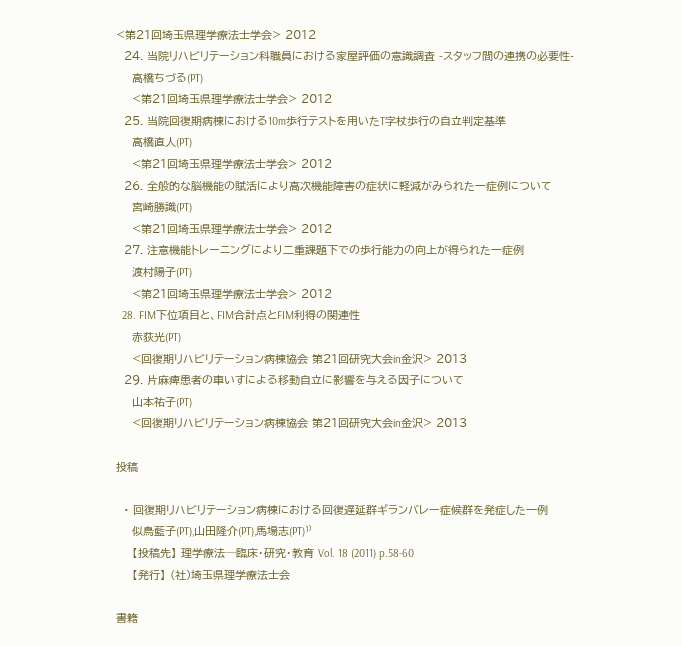<第21回埼玉県理学療法士学会> 2012
  24. 当院リハビリテーション科職員における家屋評価の意識調査 -スタッフ間の連携の必要性-
    高橋ちづる(PT)
    <第21回埼玉県理学療法士学会> 2012
  25. 当院回復期病棟における10m歩行テストを用いたT字杖歩行の自立判定基準
    高橋直人(PT)
    <第21回埼玉県理学療法士学会> 2012
  26. 全般的な脳機能の賦活により高次機能障害の症状に軽減がみられた一症例について
    宮崎勝識(PT)
    <第21回埼玉県理学療法士学会> 2012
  27. 注意機能トレーニングにより二重課題下での歩行能力の向上が得られた一症例
    渡村陽子(PT)
    <第21回埼玉県理学療法士学会> 2012
  28. FIM下位項目と、FIM合計点とFIM利得の関連性
    赤荻光(PT)
    <回復期リハビリテーション病棟協会 第21回研究大会in金沢> 2013
  29. 片麻痺患者の車いすによる移動自立に影響を与える因子について
    山本祐子(PT)
    <回復期リハビリテーション病棟協会 第21回研究大会in金沢> 2013

投稿

  • 回復期リハビリテーション病棟における回復遅延群ギランバレー症候群を発症した一例
    似鳥藍子(PT),山田隆介(PT),馬場志(PT)¹⁾
    【投稿先】 理学療法─臨床・研究・教育 Vol. 18 (2011) p.58-60
    【発行】 (社)埼玉県理学療法士会

書籍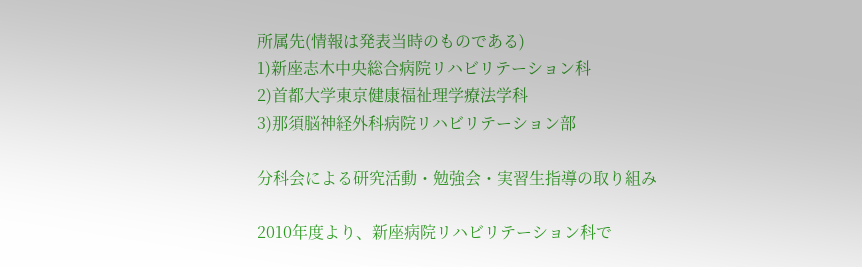所属先(情報は発表当時のものである)
1)新座志木中央総合病院リハビリテーション科
2)首都大学東京健康福祉理学療法学科
3)那須脳神経外科病院リハビリテーション部

分科会による研究活動・勉強会・実習生指導の取り組み

2010年度より、新座病院リハビリテーション科で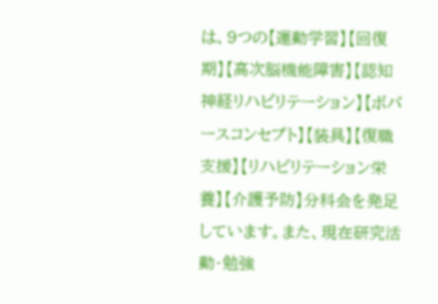は、9つの【運動学習】【回復期】【高次脳機能障害】【認知神経リハビリテーション】【ボバースコンセプト】【装具】【復職支援】【リハビリテーション栄養】【介護予防】分科会を発足しています。また、現在研究活動・勉強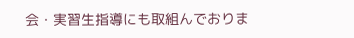会・実習生指導にも取組んでおりま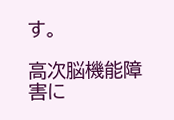す。

高次脳機能障害に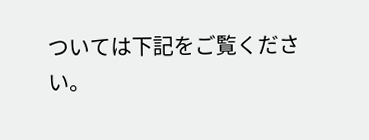ついては下記をご覧ください。